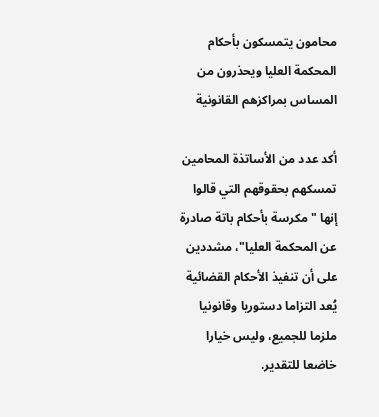محامون يتمسكون بأحكام المحكمة العليا ويحذرون من المساس بمراكزهم القانونية

أكد عدد من الأساتذة المحامين تمسكهم بحقوقهم التي قالوا إنها "مكرسة بأحكام باتة صادرة عن المحكمة العليا"، مشددين على أن تنفيذ الأحكام القضائية يُعد التزاما دستوريا وقانونيا ملزما للجميع، وليس خيارا خاضعا للتقدير.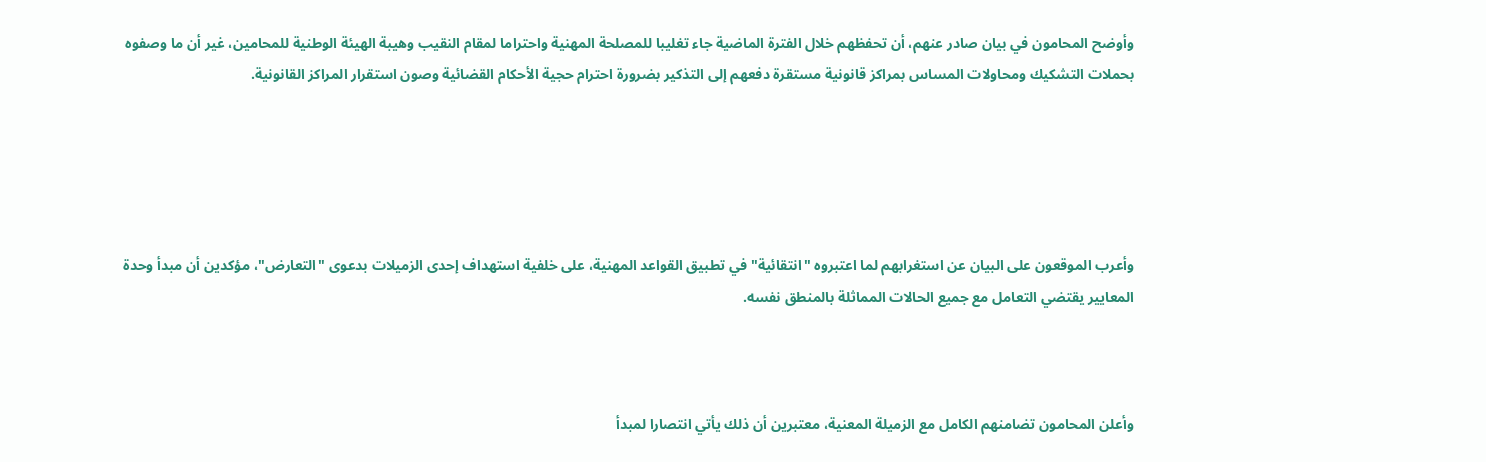وأوضح المحامون في بيان صادر عنهم، أن تحفظهم خلال الفترة الماضية جاء تغليبا للمصلحة المهنية واحتراما لمقام النقيب وهيبة الهيئة الوطنية للمحامين، غير أن ما وصفوه بحملات التشكيك ومحاولات المساس بمراكز قانونية مستقرة دفعهم إلى التذكير بضرورة احترام حجية الأحكام القضائية وصون استقرار المراكز القانونية.





وأعرب الموقعون على البيان عن استغرابهم لما اعتبروه "انتقائية" في تطبيق القواعد المهنية، على خلفية استهداف إحدى الزميلات بدعوى "التعارض"، مؤكدين أن مبدأ وحدة المعايير يقتضي التعامل مع جميع الحالات المماثلة بالمنطق نفسه.



وأعلن المحامون تضامنهم الكامل مع الزميلة المعنية، معتبرين أن ذلك يأتي انتصارا لمبدأ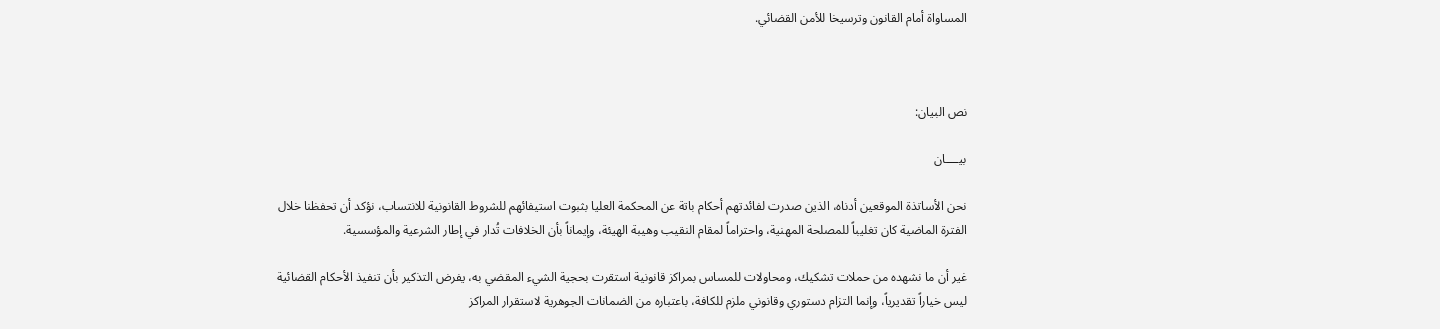المساواة أمام القانون وترسيخا للأمن القضائي.



نص البيان:

بيــــان

نحن الأساتذة الموقعين أدناه، الذين صدرت لفائدتهم أحكام باتة عن المحكمة العليا بثبوت استيفائهم للشروط القانونية للانتساب، نؤكد أن تحفظنا خلال الفترة الماضية كان تغليباً للمصلحة المهنية، واحتراماً لمقام النقيب وهيبة الهيئة، وإيماناً بأن الخلافات تُدار في إطار الشرعية والمؤسسية.

غير أن ما نشهده من حملات تشكيك، ومحاولات للمساس بمراكز قانونية استقرت بحجية الشيء المقضي به، يفرض التذكير بأن تنفيذ الأحكام القضائية ليس خياراً تقديرياً، وإنما التزام دستوري وقانوني ملزم للكافة، باعتباره من الضمانات الجوهرية لاستقرار المراكز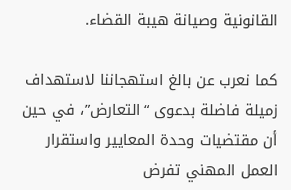القانونية وصيانة هيبة القضاء.

كما نعرب عن بالغ استهجاننا لاستهداف زميلة فاضلة بدعوى “التعارض”، في حين أن مقتضيات وحدة المعايير واستقرار العمل المهني تفرض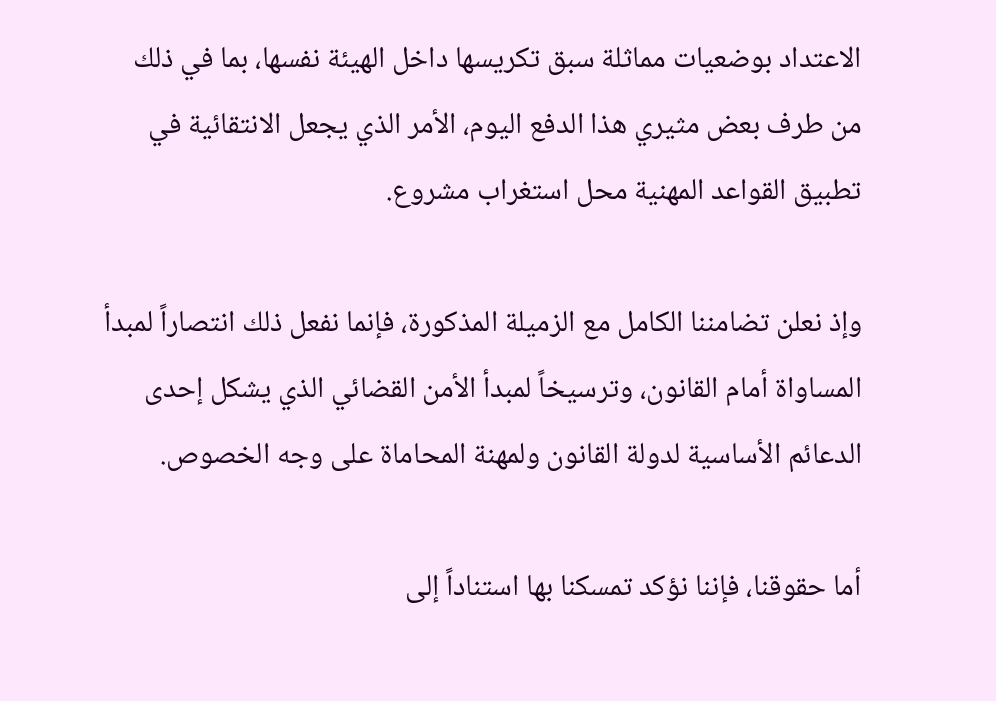الاعتداد بوضعيات مماثلة سبق تكريسها داخل الهيئة نفسها، بما في ذلك من طرف بعض مثيري هذا الدفع اليوم، الأمر الذي يجعل الانتقائية في تطبيق القواعد المهنية محل استغراب مشروع.

وإذ نعلن تضامننا الكامل مع الزميلة المذكورة، فإنما نفعل ذلك انتصاراً لمبدأ المساواة أمام القانون، وترسيخاً لمبدأ الأمن القضائي الذي يشكل إحدى الدعائم الأساسية لدولة القانون ولمهنة المحاماة على وجه الخصوص.

أما حقوقنا، فإننا نؤكد تمسكنا بها استناداً إلى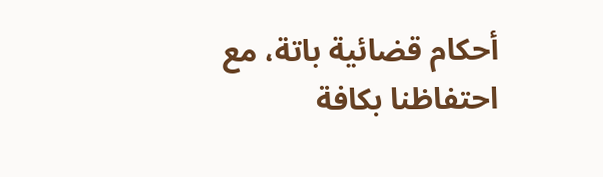أحكام قضائية باتة، مع احتفاظنا بكافة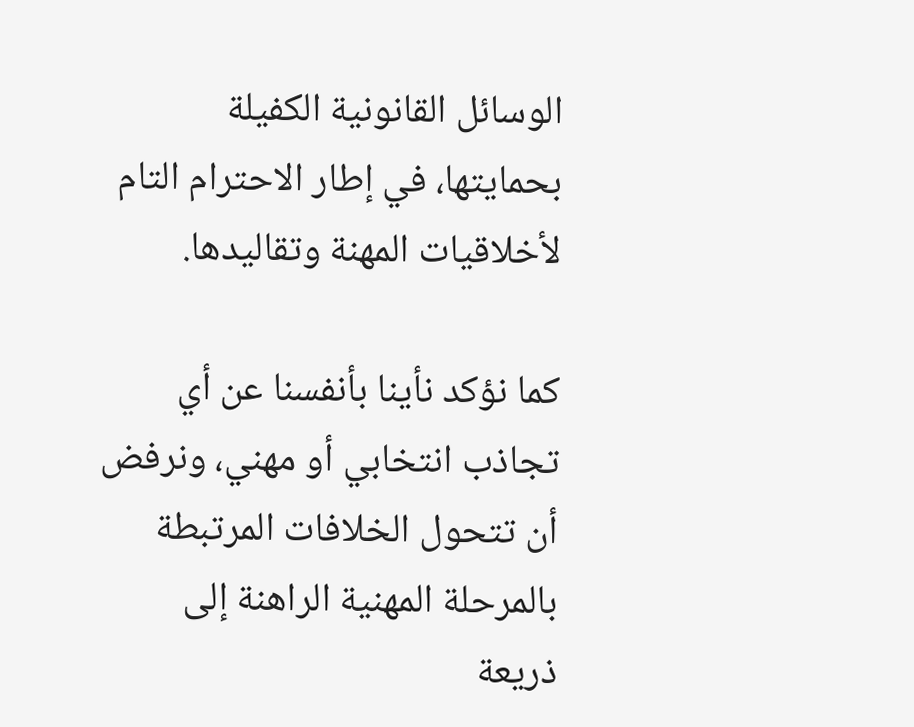الوسائل القانونية الكفيلة بحمايتها، في إطار الاحترام التام لأخلاقيات المهنة وتقاليدها.

كما نؤكد نأينا بأنفسنا عن أي تجاذب انتخابي أو مهني، ونرفض أن تتحول الخلافات المرتبطة بالمرحلة المهنية الراهنة إلى ذريعة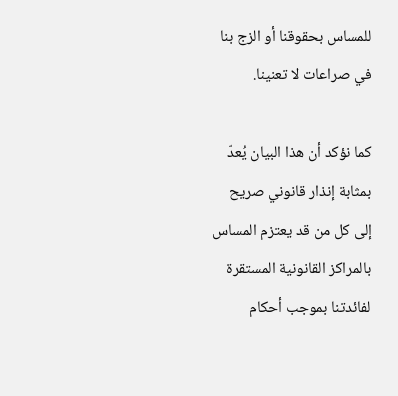للمساس بحقوقنا أو الزج بنا في صراعات لا تعنينا.

كما نؤكد أن هذا البيان يُعدّ بمثابة إنذار قانوني صريح إلى كل من قد يعتزم المساس بالمراكز القانونية المستقرة لفائدتنا بموجب أحكام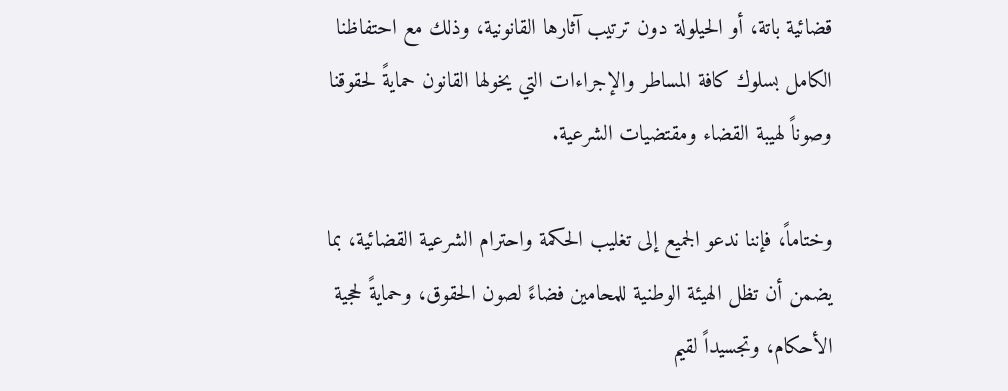قضائية باتة، أو الحيلولة دون ترتيب آثارها القانونية، وذلك مع احتفاظنا الكامل بسلوك كافة المساطر والإجراءات التي يخولها القانون حمايةً لحقوقنا وصوناً لهيبة القضاء ومقتضيات الشرعية.

وختاماً، فإننا ندعو الجميع إلى تغليب الحكمة واحترام الشرعية القضائية، بما يضمن أن تظل الهيئة الوطنية للمحامين فضاءً لصون الحقوق، وحمايةً لحجية الأحكام، وتجسيداً لقيم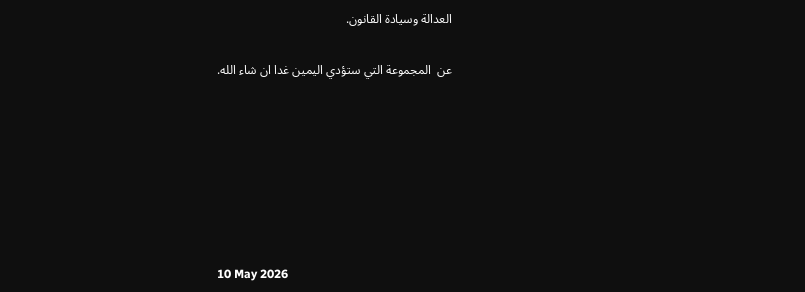العدالة وسيادة القانون.

عن  المجموعة التي ستؤدي اليمين غدا ان شاء الله.







10 May 2026